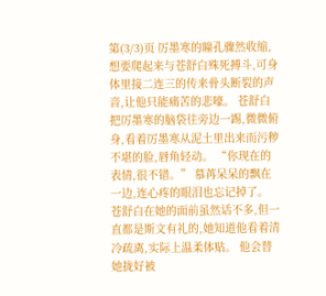第(3/3)页 厉墨寒的瞳孔骤然收缩,想要爬起来与苍舒白殊死搏斗,可身体里接二连三的传来骨头断裂的声音,让他只能痛苦的悲嚎。 苍舒白把厉墨寒的脑袋往旁边一踢,微微俯身,看着厉墨寒从泥土里出来而污秽不堪的脸,唇角轻动。 “你现在的表情,很不错。” 慕苒呆呆的飘在一边,连心疼的眼泪也忘记掉了。 苍舒白在她的面前虽然话不多,但一直都是斯文有礼的,她知道他看着清冷疏离,实际上温柔体贴。 他会替她拢好被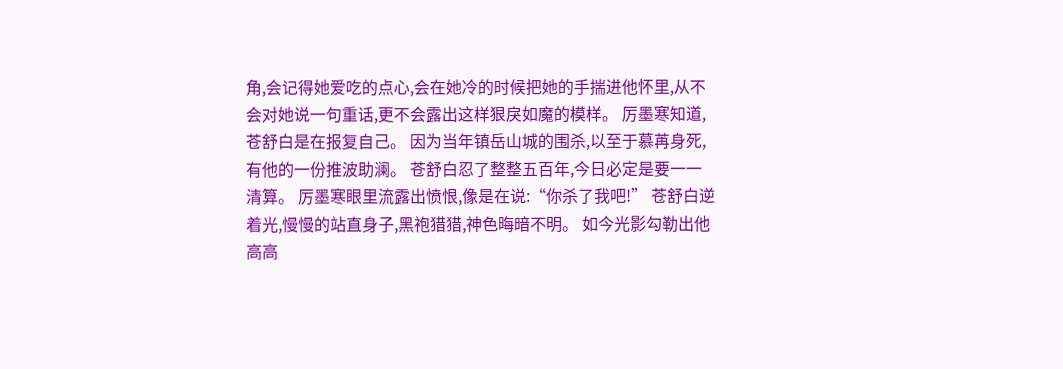角,会记得她爱吃的点心,会在她冷的时候把她的手揣进他怀里,从不会对她说一句重话,更不会露出这样狠戾如魔的模样。 厉墨寒知道,苍舒白是在报复自己。 因为当年镇岳山城的围杀,以至于慕苒身死,有他的一份推波助澜。 苍舒白忍了整整五百年,今日必定是要一一清算。 厉墨寒眼里流露出愤恨,像是在说:“你杀了我吧!” 苍舒白逆着光,慢慢的站直身子,黑袍猎猎,神色晦暗不明。 如今光影勾勒出他高高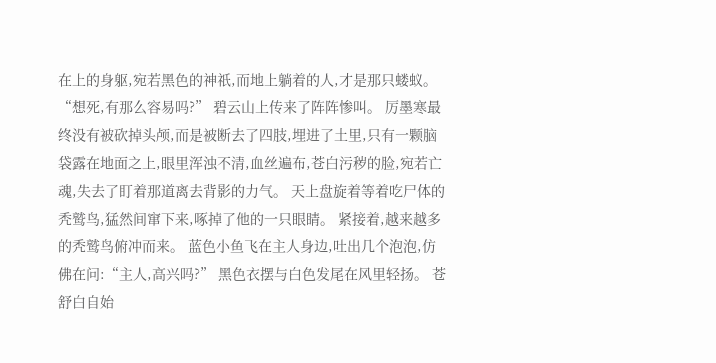在上的身躯,宛若黑色的神祇,而地上躺着的人,才是那只蝼蚁。 “想死,有那么容易吗?” 碧云山上传来了阵阵惨叫。 厉墨寒最终没有被砍掉头颅,而是被断去了四肢,埋进了土里,只有一颗脑袋露在地面之上,眼里浑浊不清,血丝遍布,苍白污秽的脸,宛若亡魂,失去了盯着那道离去背影的力气。 天上盘旋着等着吃尸体的秃鹫鸟,猛然间窜下来,啄掉了他的一只眼睛。 紧接着,越来越多的秃鹫鸟俯冲而来。 蓝色小鱼飞在主人身边,吐出几个泡泡,仿佛在问:“主人,高兴吗?” 黑色衣摆与白色发尾在风里轻扬。 苍舒白自始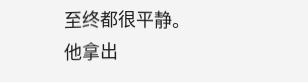至终都很平静。 他拿出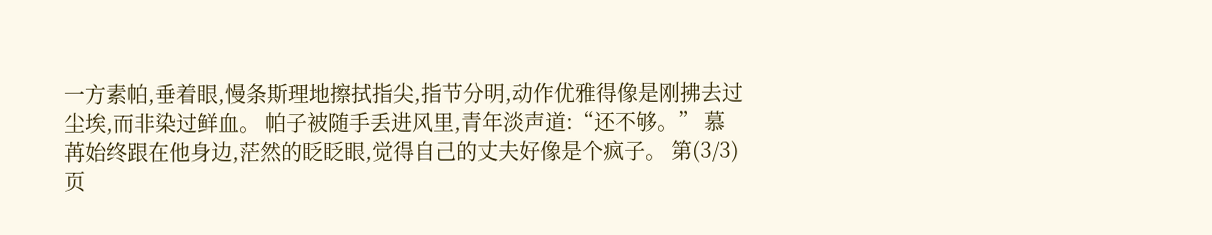一方素帕,垂着眼,慢条斯理地擦拭指尖,指节分明,动作优雅得像是刚拂去过尘埃,而非染过鲜血。 帕子被随手丢进风里,青年淡声道:“还不够。” 慕苒始终跟在他身边,茫然的眨眨眼,觉得自己的丈夫好像是个疯子。 第(3/3)页